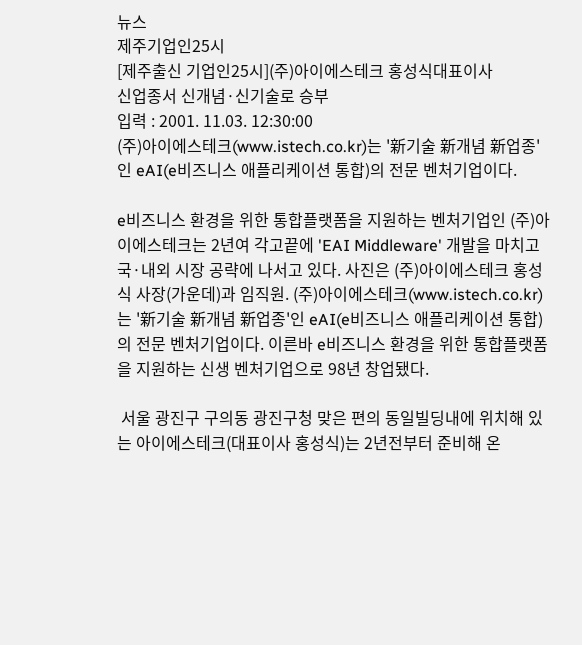뉴스
제주기업인25시
[제주출신 기업인25시](주)아이에스테크 홍성식대표이사
신업종서 신개념·신기술로 승부
입력 : 2001. 11.03. 12:30:00
(주)아이에스테크(www.istech.co.kr)는 '新기술 新개념 新업종'인 eAI(e비즈니스 애플리케이션 통합)의 전문 벤처기업이다.

e비즈니스 환경을 위한 통합플랫폼을 지원하는 벤처기업인 (주)아이에스테크는 2년여 각고끝에 'EAI Middleware' 개발을 마치고 국·내외 시장 공략에 나서고 있다. 사진은 (주)아이에스테크 홍성식 사장(가운데)과 임직원. (주)아이에스테크(www.istech.co.kr)는 '新기술 新개념 新업종'인 eAI(e비즈니스 애플리케이션 통합)의 전문 벤처기업이다. 이른바 e비즈니스 환경을 위한 통합플랫폼을 지원하는 신생 벤처기업으로 98년 창업됐다.

 서울 광진구 구의동 광진구청 맞은 편의 동일빌딩내에 위치해 있는 아이에스테크(대표이사 홍성식)는 2년전부터 준비해 온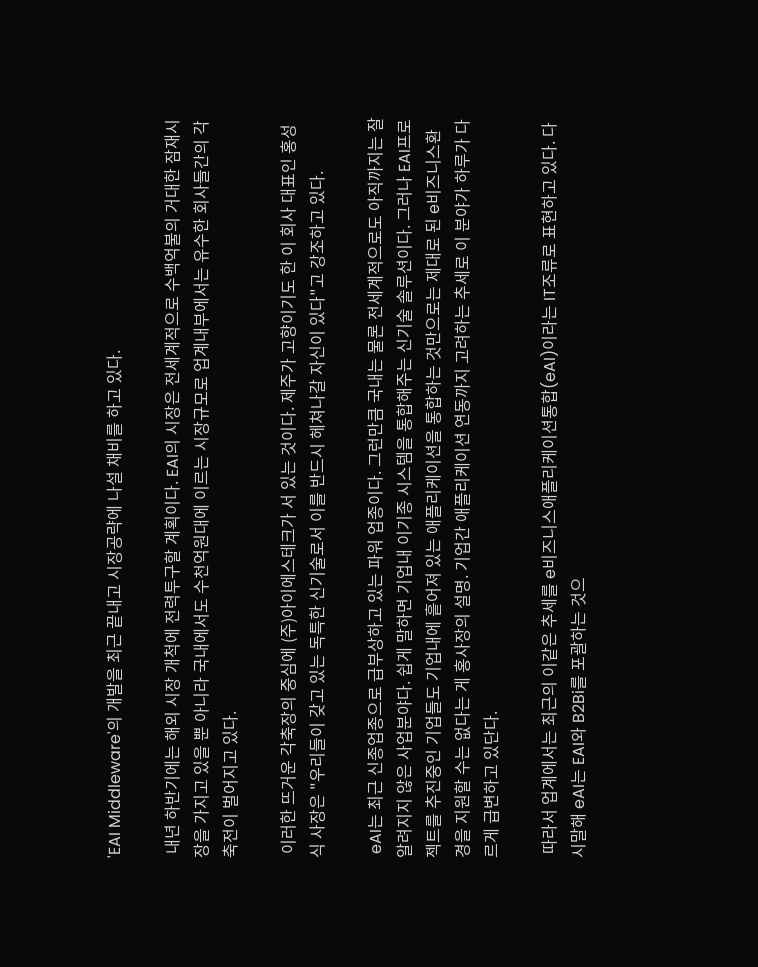'EAI Middleware'의 개발을 최근 끝내고 시장공략에 나설 채비를 하고 있다.

 내년 하반기에는 해외 시장 개척에 전력투구할 계획이다. EAI의 시장은 전세계적으로 수백억불의 거대한 잠재시장을 가지고 있을 뿐 아니라 국내에서도 수천억원대에 이르는 시장규모로 업계내부에서는 유수한 회사들간의 각축전이 벌어지고 있다.

 이러한 뜨거운 각축장의 중심에 (주)아이에스테크가 서 있는 것이다. 제주가 고향이기도 한 이 회사 대표인 홍성식 사장은 "우리들이 갖고 있는 독특한 신기술로서 이를 반드시 헤쳐나갈 자신이 있다"고 강조하고 있다.

 eAI는 최근 신종업종으로 급부상하고 있는 파워 업종이다. 그런만큼 국내는 물론 전세계적으로도 아직까지는 잘 알려지지 않은 사업분야다. 쉽게 말하면 기업내 이기종 시스템을 통합해주는 신기술 솔루션이다. 그러나 EAI프로젝트를 추진중인 기업들도 기업내에 흩어져 있는 애플리케이션을 통합하는 것만으로는 제대로 된 e비즈니스환경을 지원할 수는 없다는 게 홍사장의 설명. 기업간 애플리케이션 연동까지 고려하는 추세로 이 분야가 하루가 다르게 급변하고 있단다.

 따라서 업계에서는 최근의 이같은 추세를 e비즈니스애플리케이션통합(eAI)이라는 IT조류로 표현하고 있다. 다시말해 eAI는 EAI와 B2Bi를 포괄하는 것으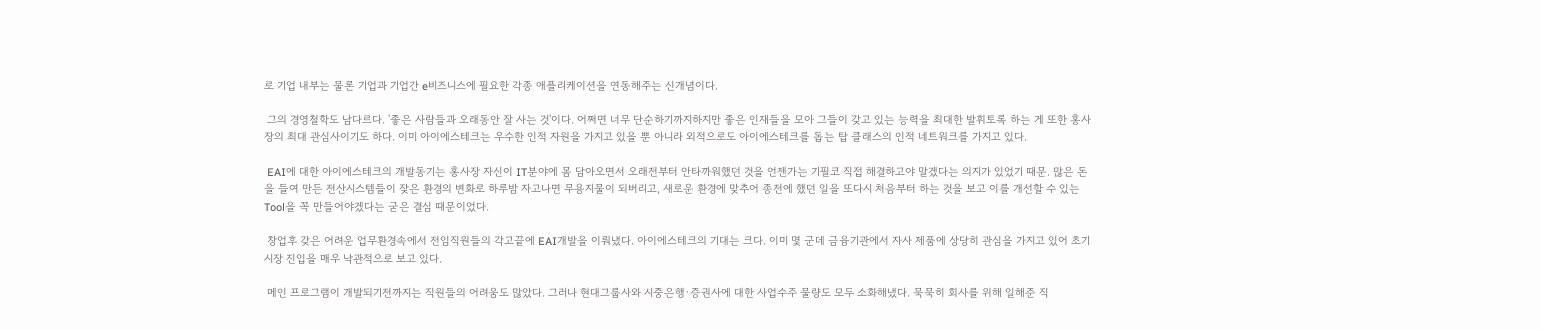로 기업 내부는 물론 기업과 기업간 e비즈니스에 필요한 각종 애플리케이션을 연동해주는 신개념이다.

 그의 경영철학도 남다르다. '좋은 사람들과 오래동안 잘 사는 것'이다. 어쩌면 너무 단순하기까지하지만 좋은 인재들을 모아 그들이 갖고 있는 능력을 최대한 발휘토록 하는 게 또한 홍사장의 최대 관심사이기도 하다. 이미 아이에스테크는 우수한 인적 자원을 가지고 있을 뿐 아니라 외적으로도 아이에스테크를 돕는 탑 클래스의 인적 네트워크를 가지고 있다.

 EAI에 대한 아이에스테크의 개발동기는 홍사장 자신이 IT분야에 몸 담아오면서 오래전부터 안타까워했던 것을 언젠가는 기필코 직접 해결하고야 말겠다는 의지가 있었기 때문. 많은 돈을 들여 만든 전산시스템들이 잦은 환경의 변화로 하루밤 자고나면 무용지물이 되버리고, 새로운 환경에 맞추어 종전에 했던 일을 또다시 처음부터 하는 것을 보고 이를 개선할 수 있는 Tool을 꼭 만들어야겠다는 굳은 결심 때문이었다.

 창업후 갖은 어려운 업무환경속에서 전임직원들의 각고끝에 EAI개발을 이뤄냈다. 아이에스테크의 기대는 크다. 이미 몇 군데 금융기관에서 자사 제품에 상당히 관심을 가지고 있어 초기 시장 진입을 매우 낙관적으로 보고 있다.

 메인 프로그램이 개발되기전까지는 직원들의 어려움도 많았다. 그러나 현대그룹사와 시중은행·증권사에 대한 사업수주 물량도 모두 소화해냈다. 묵묵히 회사를 위해 일해준 직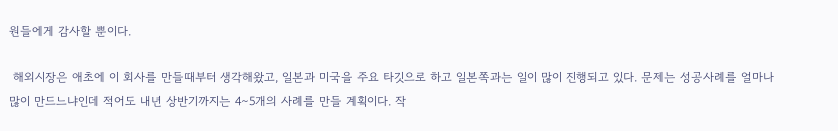원들에게 감사할 뿐이다.

 해외시장은 애초에 이 회사를 만들때부터 생각해왔고, 일본과 미국을 주요 타깃으로 하고 일본쪽과는 일이 많이 진행되고 있다. 문제는 성공사례를 얼마나 많이 만드느냐인데 적어도 내년 상반기까지는 4∼5개의 사례를 만들 계획이다. 작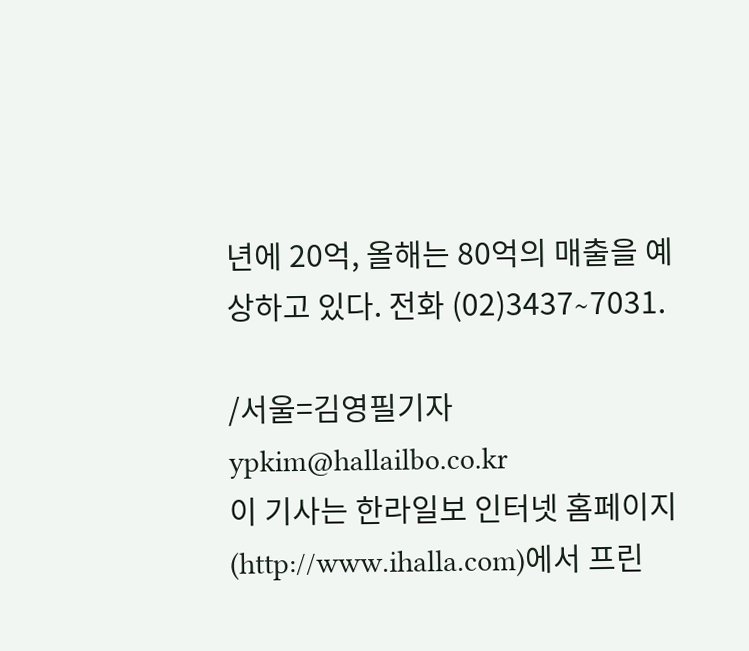년에 20억, 올해는 80억의 매출을 예상하고 있다. 전화 (02)3437∼7031.

/서울=김영필기자 ypkim@hallailbo.co.kr
이 기사는 한라일보 인터넷 홈페이지(http://www.ihalla.com)에서 프린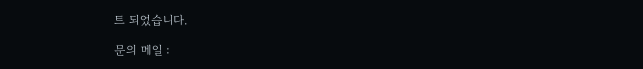트 되었습니다.

문의 메일 :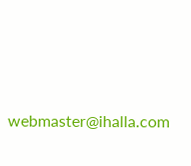webmaster@ihalla.com